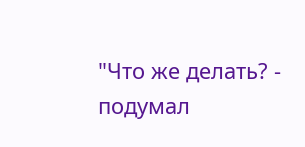"Что же делать? - подумал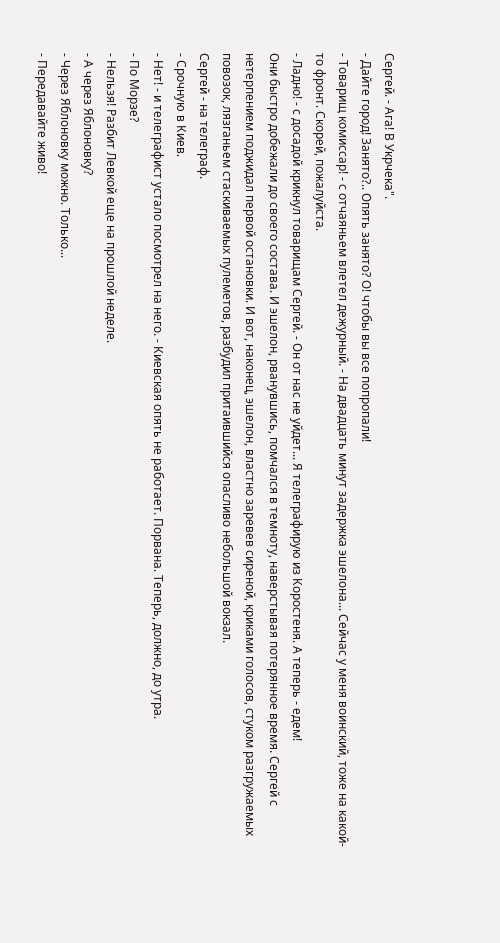Сергей. - Ага! В Укрчека".
- Дайте город! Занято?.. Опять занято? О! чтобы вы все попропали!
- Товарищ комиссар! - с отчаяньем влетел дежурный. - На двадцать минут задержка эшелона... Сейчас у меня воинский, тоже на какой-то фронт. Скорей, пожалуйста.
- Ладно! - с досадой крикнул товарищам Сергей. - Он от нас не уйдет... Я телеграфирую из Коростеня. А теперь - едем!
Они быстро добежали до своего состава. И эшелон, рванувшись, помчался в темноту, наверстывая потерянное время. Сергей с нетерпением поджидал первой остановки. И вот, наконец, эшелон, властно заревев сиреной, криками голосов, стуком разгружаемых повозок, лязганьем стаскиваемых пулеметов, разбудил притаившийся опасливо небольшой вокзал.
Сергей - на телеграф.
- Срочную в Киев.
- Нет! - и телеграфист устало посмотрел на него. - Киевская опять не работает. Порвана. Теперь, должно, до утра.
- По Морзе?
- Нельзя! Разбит Левкой еще на прошлой неделе.
- А через Яблоновку?
- Через Яблоновку можно. Только...
- Передавайте живо!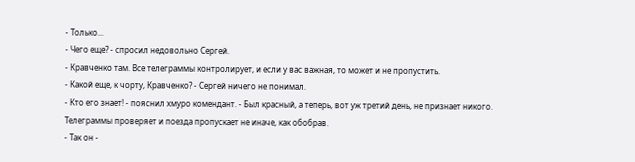- Только...
- Чего еще? - спросил недовольно Сергей.
- Кравченко там. Все телеграммы контролирует, и если у вас важная, то может и не пропустить.
- Какой еще, к чорту, Кравченко? - Сергей ничего не понимал.
- Кто его знает! - пояснил хмуро комендант. - Был красный, а теперь, вот уж третий день, не признает никого. Телеграммы проверяет и поезда пропускает не иначе, как обобрав.
- Так он -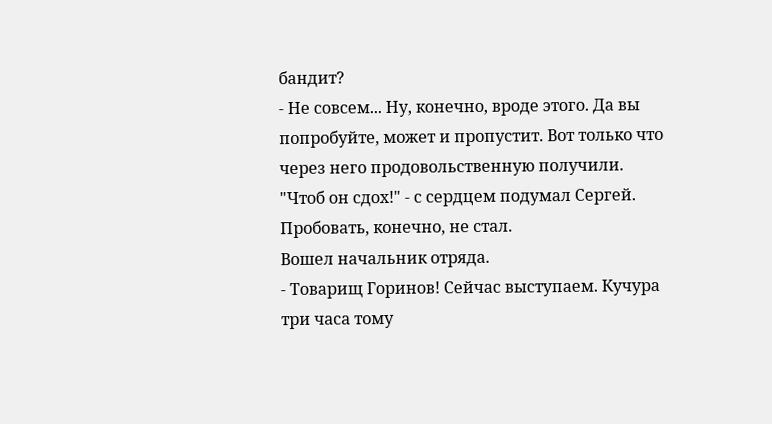бандит?
- Не совсем... Ну, конечно, вроде этого. Да вы попробуйте, может и пропустит. Вот только что через него продовольственную получили.
"Чтоб он сдох!" - с сердцем подумал Сергей. Пробовать, конечно, не стал.
Вошел начальник отряда.
- Товарищ Горинов! Сейчас выступаем. Кучура три часа тому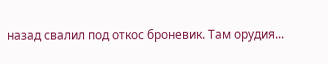назад свалил под откос броневик. Там орудия...